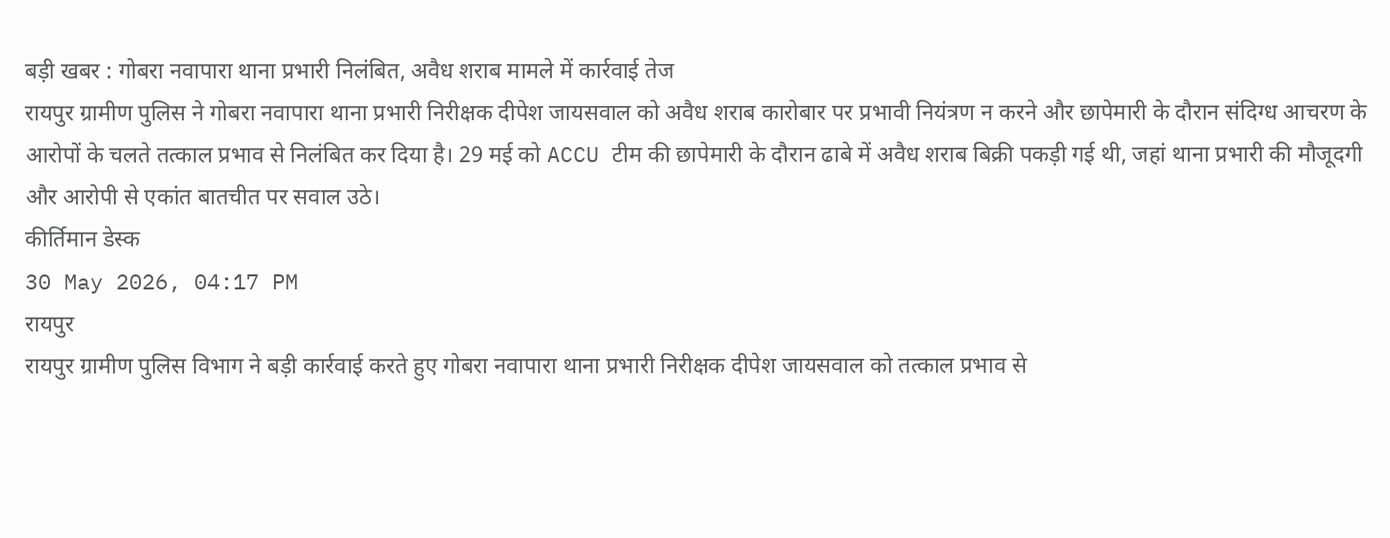बड़ी खबर : गोबरा नवापारा थाना प्रभारी निलंबित, अवैध शराब मामले में कार्रवाई तेज
रायपुर ग्रामीण पुलिस ने गोबरा नवापारा थाना प्रभारी निरीक्षक दीपेश जायसवाल को अवैध शराब कारोबार पर प्रभावी नियंत्रण न करने और छापेमारी के दौरान संदिग्ध आचरण के आरोपों के चलते तत्काल प्रभाव से निलंबित कर दिया है। 29 मई को ACCU टीम की छापेमारी के दौरान ढाबे में अवैध शराब बिक्री पकड़ी गई थी, जहां थाना प्रभारी की मौजूदगी और आरोपी से एकांत बातचीत पर सवाल उठे।
कीर्तिमान डेस्क
30 May 2026, 04:17 PM
रायपुर
रायपुर ग्रामीण पुलिस विभाग ने बड़ी कार्रवाई करते हुए गोबरा नवापारा थाना प्रभारी निरीक्षक दीपेश जायसवाल को तत्काल प्रभाव से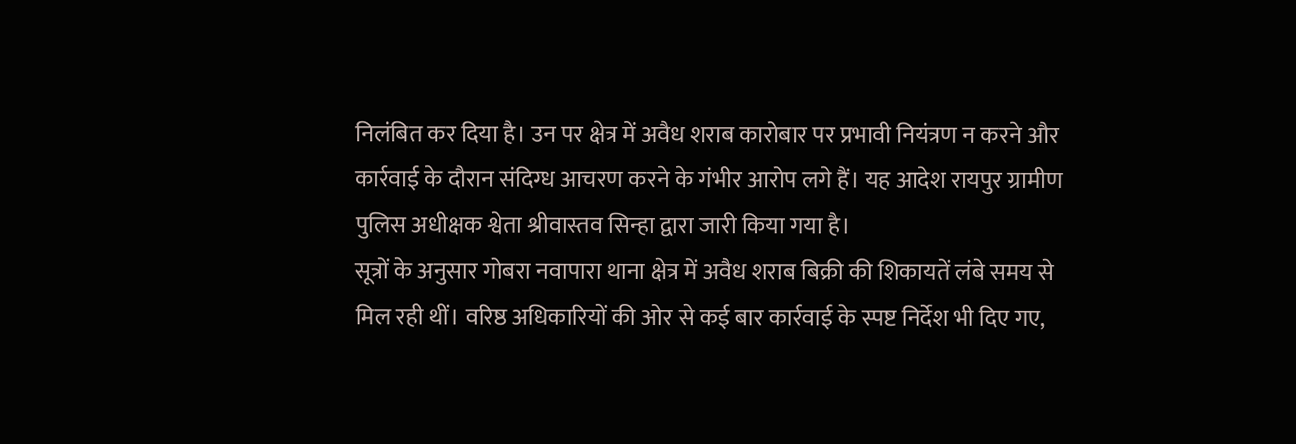निलंबित कर दिया है। उन पर क्षेत्र में अवैध शराब कारोबार पर प्रभावी नियंत्रण न करने और कार्रवाई के दौरान संदिग्ध आचरण करने के गंभीर आरोप लगे हैं। यह आदेश रायपुर ग्रामीण पुलिस अधीक्षक श्वेता श्रीवास्तव सिन्हा द्वारा जारी किया गया है।
सूत्रों के अनुसार गोबरा नवापारा थाना क्षेत्र में अवैध शराब बिक्री की शिकायतें लंबे समय से मिल रही थीं। वरिष्ठ अधिकारियों की ओर से कई बार कार्रवाई के स्पष्ट निर्देश भी दिए गए,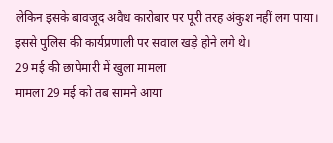लेकिन इसके बावजूद अवैध कारोबार पर पूरी तरह अंकुश नहीं लग पाया। इससे पुलिस की कार्यप्रणाली पर सवाल खड़े होने लगे थे।
29 मई की छापेमारी में खुला मामला
मामला 29 मई को तब सामने आया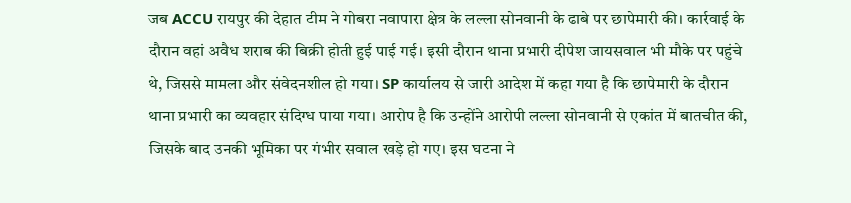जब ACCU रायपुर की देहात टीम ने गोबरा नवापारा क्षेत्र के लल्ला सोनवानी के ढाबे पर छापेमारी की। कार्रवाई के दौरान वहां अवैध शराब की बिक्री होती हुई पाई गई। इसी दौरान थाना प्रभारी दीपेश जायसवाल भी मौके पर पहुंचे थे, जिससे मामला और संवेदनशील हो गया। SP कार्यालय से जारी आदेश में कहा गया है कि छापेमारी के दौरान थाना प्रभारी का व्यवहार संदिग्ध पाया गया। आरोप है कि उन्होंने आरोपी लल्ला सोनवानी से एकांत में बातचीत की, जिसके बाद उनकी भूमिका पर गंभीर सवाल खड़े हो गए। इस घटना ने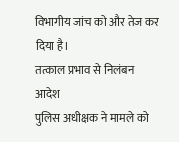विभागीय जांच को और तेज कर दिया है।
तत्काल प्रभाव से निलंबन आदेश
पुलिस अधीक्षक ने मामले को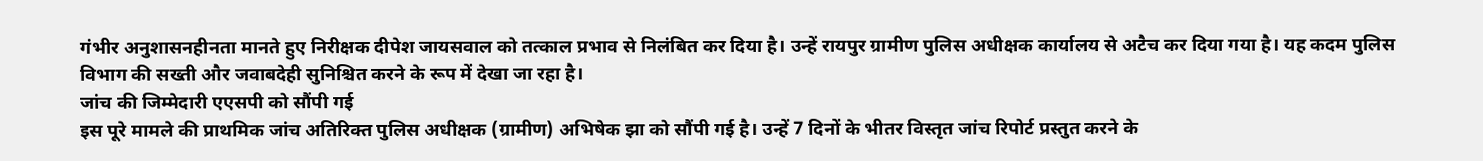गंभीर अनुशासनहीनता मानते हुए निरीक्षक दीपेश जायसवाल को तत्काल प्रभाव से निलंबित कर दिया है। उन्हें रायपुर ग्रामीण पुलिस अधीक्षक कार्यालय से अटैच कर दिया गया है। यह कदम पुलिस विभाग की सख्ती और जवाबदेही सुनिश्चित करने के रूप में देखा जा रहा है।
जांच की जिम्मेदारी एएसपी को सौंपी गई
इस पूरे मामले की प्राथमिक जांच अतिरिक्त पुलिस अधीक्षक (ग्रामीण) अभिषेक झा को सौंपी गई है। उन्हें 7 दिनों के भीतर विस्तृत जांच रिपोर्ट प्रस्तुत करने के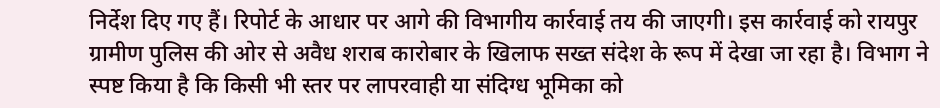निर्देश दिए गए हैं। रिपोर्ट के आधार पर आगे की विभागीय कार्रवाई तय की जाएगी। इस कार्रवाई को रायपुर ग्रामीण पुलिस की ओर से अवैध शराब कारोबार के खिलाफ सख्त संदेश के रूप में देखा जा रहा है। विभाग ने स्पष्ट किया है कि किसी भी स्तर पर लापरवाही या संदिग्ध भूमिका को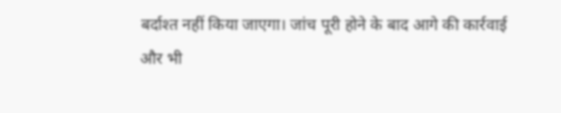बर्दाश्त नहीं किया जाएगा। जांच पूरी होने के बाद आगे की कार्रवाई और भी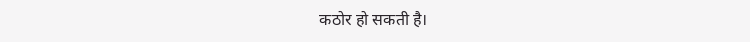कठोर हो सकती है।